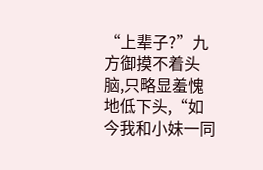“上辈子?”九方御摸不着头脑,只略显羞愧地低下头,“如今我和小妹一同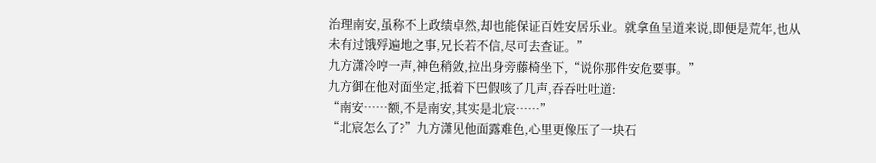治理南安,虽称不上政绩卓然,却也能保证百姓安居乐业。就拿鱼呈道来说,即便是荒年,也从未有过饿殍遍地之事,兄长若不信,尽可去查证。”
九方潇冷哼一声,神色稍敛,拉出身旁藤椅坐下,“说你那件安危要事。”
九方御在他对面坐定,抵着下巴假咳了几声,吞吞吐吐道:
“南安……额,不是南安,其实是北宸……”
“北宸怎么了?”九方潇见他面露难色,心里更像压了一块石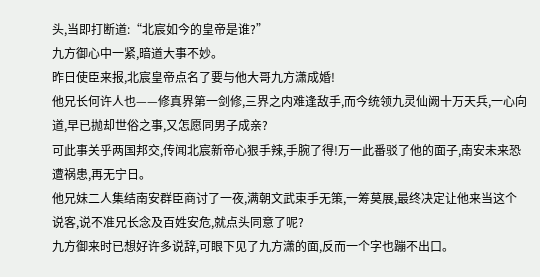头,当即打断道:“北宸如今的皇帝是谁?”
九方御心中一紧,暗道大事不妙。
昨日使臣来报,北宸皇帝点名了要与他大哥九方潇成婚!
他兄长何许人也——修真界第一剑修,三界之内难逢敌手,而今统领九灵仙阙十万天兵,一心向道,早已抛却世俗之事,又怎愿同男子成亲?
可此事关乎两国邦交,传闻北宸新帝心狠手辣,手腕了得!万一此番驳了他的面子,南安未来恐遭祸患,再无宁日。
他兄妹二人集结南安群臣商讨了一夜,满朝文武束手无策,一筹莫展,最终决定让他来当这个说客,说不准兄长念及百姓安危,就点头同意了呢?
九方御来时已想好许多说辞,可眼下见了九方潇的面,反而一个字也蹦不出口。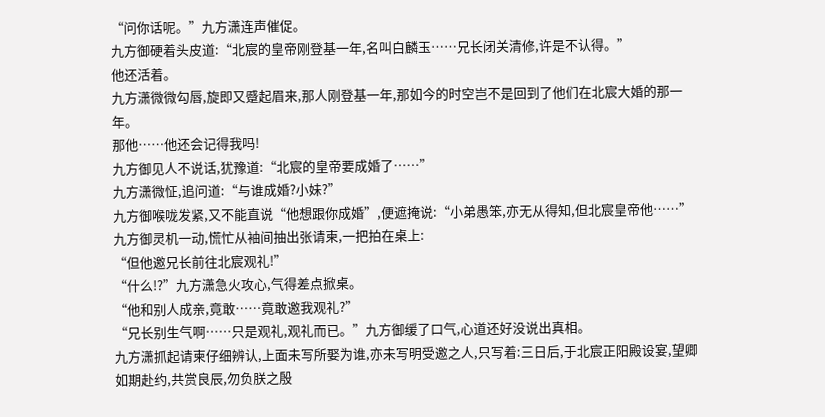“问你话呢。”九方潇连声催促。
九方御硬着头皮道:“北宸的皇帝刚登基一年,名叫白麟玉……兄长闭关清修,许是不认得。”
他还活着。
九方潇微微勾唇,旋即又蹙起眉来,那人刚登基一年,那如今的时空岂不是回到了他们在北宸大婚的那一年。
那他……他还会记得我吗!
九方御见人不说话,犹豫道:“北宸的皇帝要成婚了……”
九方潇微怔,追问道:“与谁成婚?小妹?”
九方御喉咙发紧,又不能直说“他想跟你成婚”,便遮掩说:“小弟愚笨,亦无从得知,但北宸皇帝他……”
九方御灵机一动,慌忙从袖间抽出张请柬,一把拍在桌上:
“但他邀兄长前往北宸观礼!”
“什么!?”九方潇急火攻心,气得差点掀桌。
“他和别人成亲,竟敢……竟敢邀我观礼?”
“兄长别生气啊……只是观礼,观礼而已。”九方御缓了口气,心道还好没说出真相。
九方潇抓起请柬仔细辨认,上面未写所娶为谁,亦未写明受邀之人,只写着:三日后,于北宸正阳殿设宴,望卿如期赴约,共赏良辰,勿负朕之殷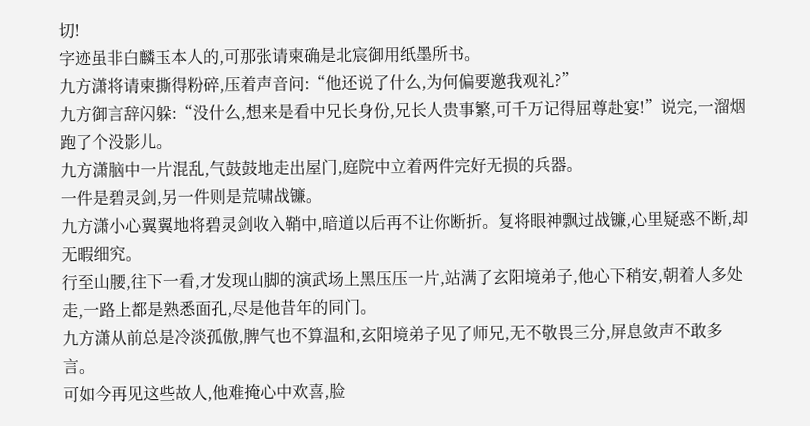切!
字迹虽非白麟玉本人的,可那张请柬确是北宸御用纸墨所书。
九方潇将请柬撕得粉碎,压着声音问:“他还说了什么,为何偏要邀我观礼?”
九方御言辞闪躲:“没什么,想来是看中兄长身份,兄长人贵事繁,可千万记得屈尊赴宴!”说完,一溜烟跑了个没影儿。
九方潇脑中一片混乱,气鼓鼓地走出屋门,庭院中立着两件完好无损的兵器。
一件是碧灵剑,另一件则是荒啸战镰。
九方潇小心翼翼地将碧灵剑收入鞘中,暗道以后再不让你断折。复将眼神飘过战镰,心里疑惑不断,却无暇细究。
行至山腰,往下一看,才发现山脚的演武场上黑压压一片,站满了玄阳境弟子,他心下稍安,朝着人多处走,一路上都是熟悉面孔,尽是他昔年的同门。
九方潇从前总是冷淡孤傲,脾气也不算温和,玄阳境弟子见了师兄,无不敬畏三分,屏息敛声不敢多言。
可如今再见这些故人,他难掩心中欢喜,脸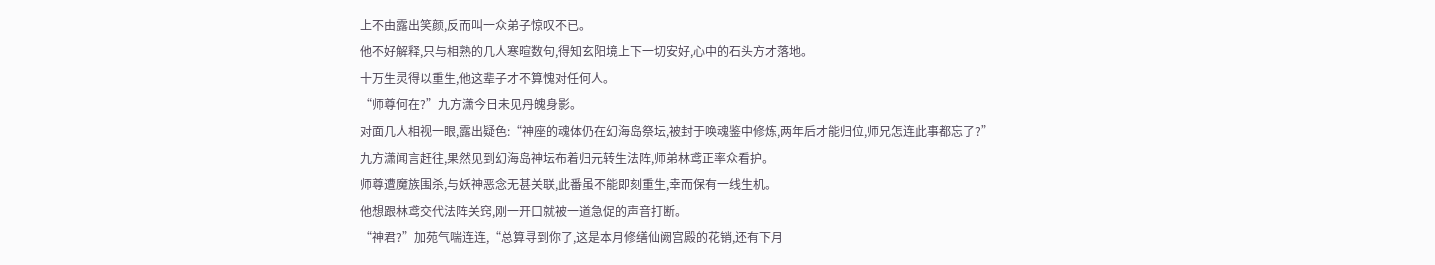上不由露出笑颜,反而叫一众弟子惊叹不已。
他不好解释,只与相熟的几人寒暄数句,得知玄阳境上下一切安好,心中的石头方才落地。
十万生灵得以重生,他这辈子才不算愧对任何人。
“师尊何在?”九方潇今日未见丹魄身影。
对面几人相视一眼,露出疑色:“神座的魂体仍在幻海岛祭坛,被封于唤魂鉴中修炼,两年后才能归位,师兄怎连此事都忘了?”
九方潇闻言赶往,果然见到幻海岛神坛布着归元转生法阵,师弟林鸢正率众看护。
师尊遭魔族围杀,与妖神恶念无甚关联,此番虽不能即刻重生,幸而保有一线生机。
他想跟林鸢交代法阵关窍,刚一开口就被一道急促的声音打断。
“神君?”加苑气喘连连,“总算寻到你了,这是本月修缮仙阙宫殿的花销,还有下月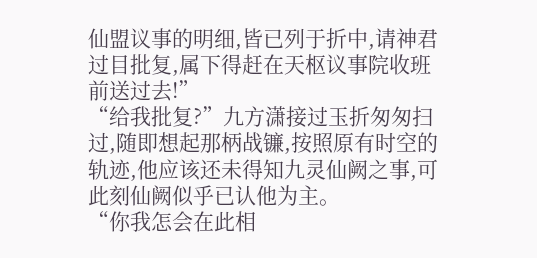仙盟议事的明细,皆已列于折中,请神君过目批复,属下得赶在天枢议事院收班前送过去!”
“给我批复?”九方潇接过玉折匆匆扫过,随即想起那柄战镰,按照原有时空的轨迹,他应该还未得知九灵仙阙之事,可此刻仙阙似乎已认他为主。
“你我怎会在此相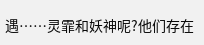遇……灵霏和妖神呢?他们存在